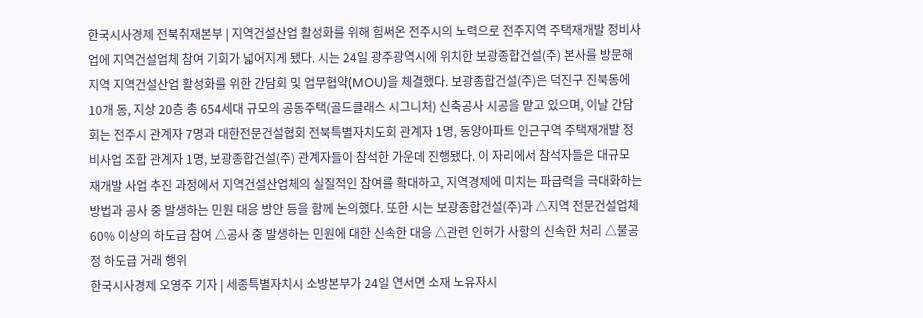한국시사경제 전북취재본부 | 지역건설산업 활성화를 위해 힘써온 전주시의 노력으로 전주지역 주택재개발 정비사업에 지역건설업체 참여 기회가 넓어지게 됐다. 시는 24일 광주광역시에 위치한 보광종합건설(주) 본사를 방문해 지역 지역건설산업 활성화를 위한 간담회 및 업무협약(MOU)을 체결했다. 보광종합건설(주)은 덕진구 진북동에 10개 동, 지상 20층 총 654세대 규모의 공동주택(골드클래스 시그니처) 신축공사 시공을 맡고 있으며, 이날 간담회는 전주시 관계자 7명과 대한전문건설협회 전북특별자치도회 관계자 1명, 동양아파트 인근구역 주택재개발 정비사업 조합 관계자 1명, 보광종합건설(주) 관계자들이 참석한 가운데 진행됐다. 이 자리에서 참석자들은 대규모 재개발 사업 추진 과정에서 지역건설산업체의 실질적인 참여를 확대하고, 지역경제에 미치는 파급력을 극대화하는 방법과 공사 중 발생하는 민원 대응 방안 등을 함께 논의했다. 또한 시는 보광종합건설(주)과 △지역 전문건설업체 60% 이상의 하도급 참여 △공사 중 발생하는 민원에 대한 신속한 대응 △관련 인허가 사항의 신속한 처리 △불공정 하도급 거래 행위
한국시사경제 오영주 기자 | 세종특별자치시 소방본부가 24일 연서면 소재 노유자시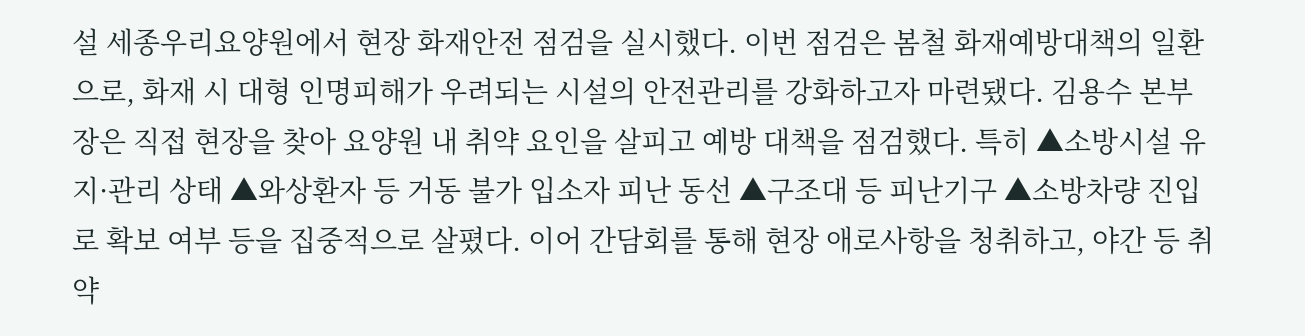설 세종우리요양원에서 현장 화재안전 점검을 실시했다. 이번 점검은 봄철 화재예방대책의 일환으로, 화재 시 대형 인명피해가 우려되는 시설의 안전관리를 강화하고자 마련됐다. 김용수 본부장은 직접 현장을 찾아 요양원 내 취약 요인을 살피고 예방 대책을 점검했다. 특히 ▲소방시설 유지·관리 상태 ▲와상환자 등 거동 불가 입소자 피난 동선 ▲구조대 등 피난기구 ▲소방차량 진입로 확보 여부 등을 집중적으로 살폈다. 이어 간담회를 통해 현장 애로사항을 청취하고, 야간 등 취약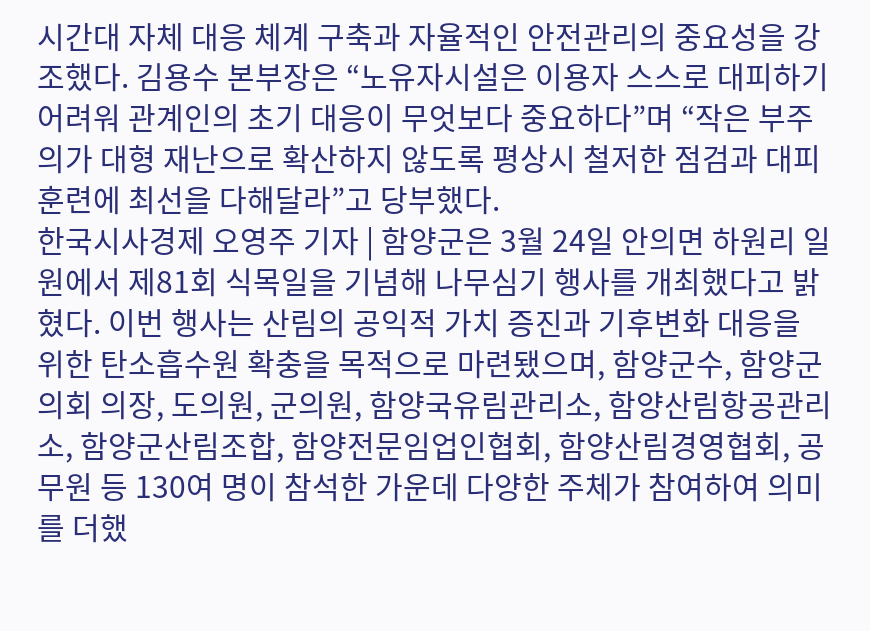시간대 자체 대응 체계 구축과 자율적인 안전관리의 중요성을 강조했다. 김용수 본부장은 “노유자시설은 이용자 스스로 대피하기 어려워 관계인의 초기 대응이 무엇보다 중요하다”며 “작은 부주의가 대형 재난으로 확산하지 않도록 평상시 철저한 점검과 대피 훈련에 최선을 다해달라”고 당부했다.
한국시사경제 오영주 기자 | 함양군은 3월 24일 안의면 하원리 일원에서 제81회 식목일을 기념해 나무심기 행사를 개최했다고 밝혔다. 이번 행사는 산림의 공익적 가치 증진과 기후변화 대응을 위한 탄소흡수원 확충을 목적으로 마련됐으며, 함양군수, 함양군의회 의장, 도의원, 군의원, 함양국유림관리소, 함양산림항공관리소, 함양군산림조합, 함양전문임업인협회, 함양산림경영협회, 공무원 등 130여 명이 참석한 가운데 다양한 주체가 참여하여 의미를 더했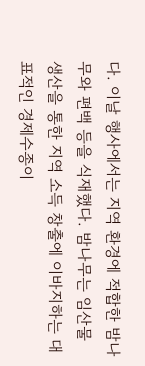다. 이날 행사에서는 지역 환경에 적합한 밤나무와 편백 등을 식재했다. 밤나무는 임산물 생산을 통한 지역 소득 창출에 이바지하는 대표적인 경제수종이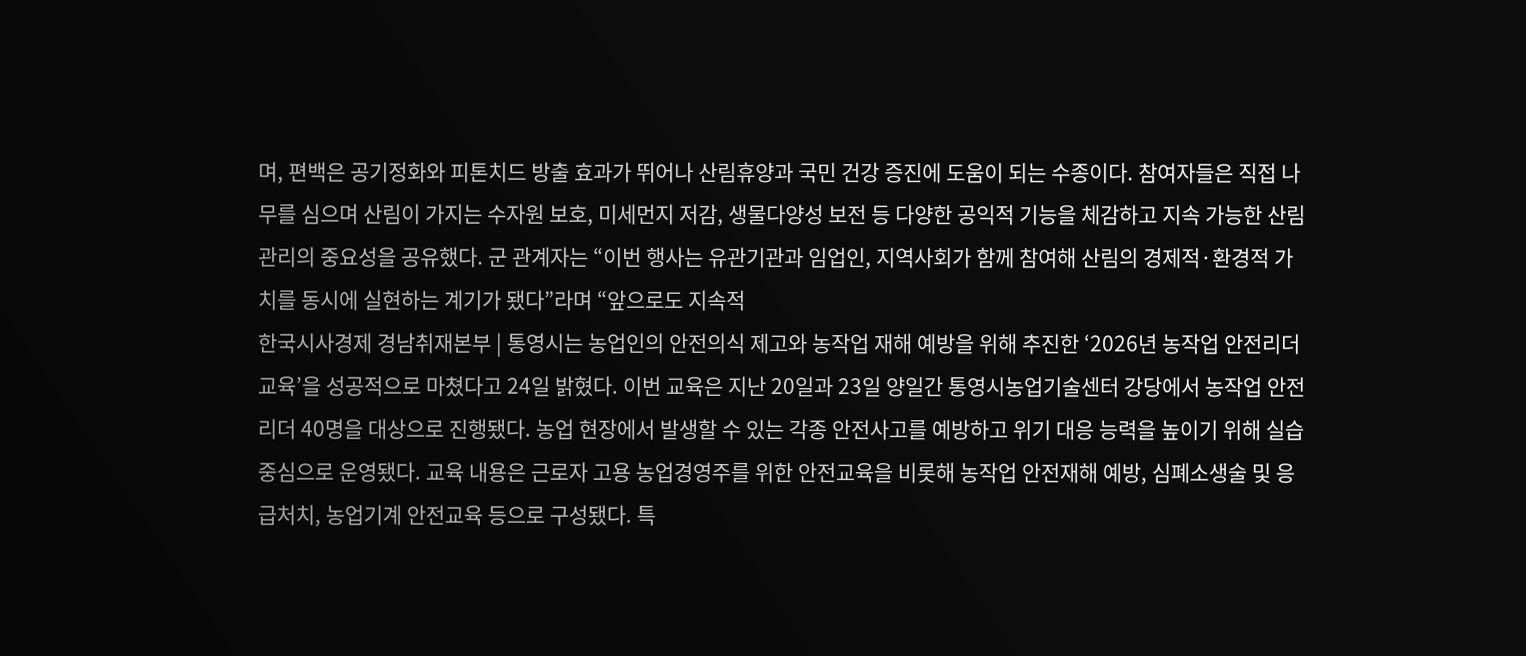며, 편백은 공기정화와 피톤치드 방출 효과가 뛰어나 산림휴양과 국민 건강 증진에 도움이 되는 수종이다. 참여자들은 직접 나무를 심으며 산림이 가지는 수자원 보호, 미세먼지 저감, 생물다양성 보전 등 다양한 공익적 기능을 체감하고 지속 가능한 산림관리의 중요성을 공유했다. 군 관계자는 “이번 행사는 유관기관과 임업인, 지역사회가 함께 참여해 산림의 경제적·환경적 가치를 동시에 실현하는 계기가 됐다”라며 “앞으로도 지속적
한국시사경제 경남취재본부 | 통영시는 농업인의 안전의식 제고와 농작업 재해 예방을 위해 추진한 ‘2026년 농작업 안전리더 교육’을 성공적으로 마쳤다고 24일 밝혔다. 이번 교육은 지난 20일과 23일 양일간 통영시농업기술센터 강당에서 농작업 안전리더 40명을 대상으로 진행됐다. 농업 현장에서 발생할 수 있는 각종 안전사고를 예방하고 위기 대응 능력을 높이기 위해 실습 중심으로 운영됐다. 교육 내용은 근로자 고용 농업경영주를 위한 안전교육을 비롯해 농작업 안전재해 예방, 심폐소생술 및 응급처치, 농업기계 안전교육 등으로 구성됐다. 특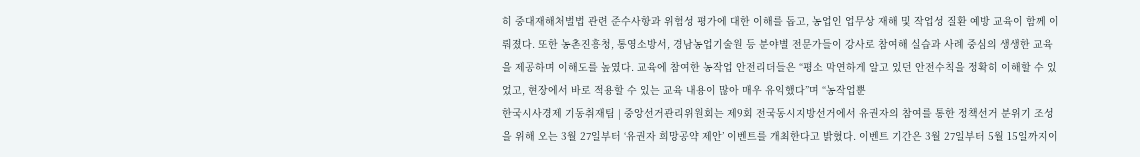히 중대재해처벌법 관련 준수사항과 위험성 평가에 대한 이해를 돕고, 농업인 업무상 재해 및 작업성 질환 예방 교육이 함께 이뤄졌다. 또한 농촌진흥청, 통영소방서, 경남농업기술원 등 분야별 전문가들이 강사로 참여해 실습과 사례 중심의 생생한 교육을 제공하며 이해도를 높였다. 교육에 참여한 농작업 안전리더들은 “평소 막연하게 알고 있던 안전수칙을 정확히 이해할 수 있었고, 현장에서 바로 적용할 수 있는 교육 내용이 많아 매우 유익했다”며 “농작업뿐
한국시사경제 기동취재팀 | 중앙선거관리위원회는 제9회 전국동시지방선거에서 유권자의 참여를 통한 정책선거 분위기 조성을 위해 오는 3월 27일부터 ‘유권자 희망공약 제안’ 이벤트를 개최한다고 밝혔다. 이벤트 기간은 3월 27일부터 5월 15일까지이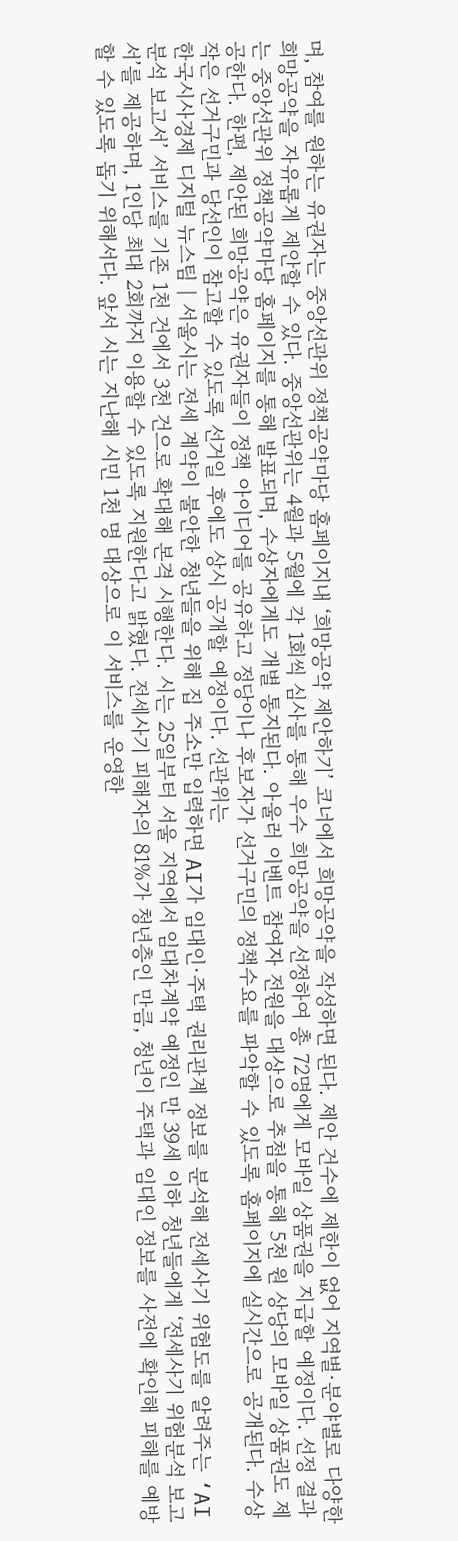며, 참여를 원하는 유권자는 중앙선관위 정책공약마당 홈페이지내 ‘희망공약 제안하기’ 코너에서 희망공약을 작성하면 된다. 제안 건수에 제한이 없어 지역별·분야별로 다양한 희망공약을 자유롭게 제안할 수 있다. 중앙선관위는 4월과 5월에 각 1회씩 심사를 통해 우수 희망공약을 선정하여 총 72명에게 모바일 상품권을 지급할 예정이다. 선정 결과는 중앙선관위 정책공약마당 홈페이지를 통해 발표되며, 수상자에게도 개별 통지된다. 아울러 이벤트 참여자 전원을 대상으로 추첨을 통해 5천 원 상당의 모바일 상품권도 제공한다. 한편, 제안된 희망공약은 유권자들이 정책 아이디어를 공유하고 정당이나 후보자가 선거구민의 정책수요를 파악할 수 있도록 홈페이지에 실시간으로 공개된다. 수상작은 선거구민과 당선인이 참고할 수 있도록 선거일 후에도 상시 공개할 예정이다. 선관위는
한국시사경제 디지털 뉴스팀 | 서울시는 전세 계약이 불안한 청년들을 위해 집 주소만 입력하면 AI가 임대인·주택 권리관계 정보를 분석해 전세사기 위험도를 알려주는 ‘AI분석 보고서’ 서비스를 기존 1천 건에서 3천 건으로 확대해 본격 시행한다. 시는 25일부터 서울 지역에서 임대차계약 예정인 만 39세 이하 청년들에게 ‘전세사기 위험분석 보고서’를 제공하며, 1인당 최대 2회까지 이용할 수 있도록 지원한다고 밝혔다. 전세사기 피해자의 81%가 청년층인 만큼, 청년이 주택과 임대인 정보를 사전에 확인해 피해를 예방할 수 있도록 돕기 위해서다. 앞서 시는 지난해 시민 1천 명 대상으로 이 서비스를 운영한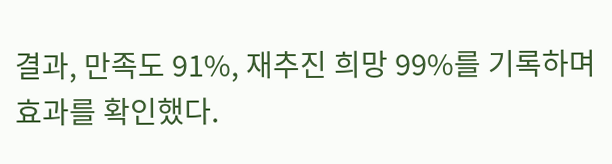결과, 만족도 91%, 재추진 희망 99%를 기록하며 효과를 확인했다.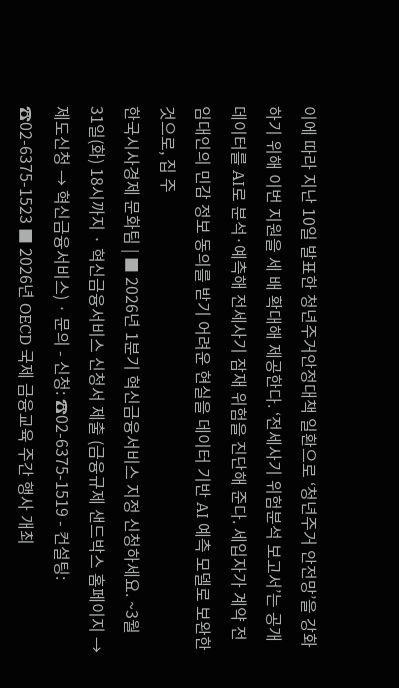이에 따라 지난 10일 발표한 청년주거안정대책 일환으로 ‘청년주거 안전망’을 강화하기 위해 이번 지원을 세 배 확대해 제공한다. ‘전세사기 위험분석 보고서’는 공개 데이터를 AI로 분석·예측해 전세사기 잠재 위험을 진단해 준다. 세입자가 계약 전 임대인의 민감 정보 동의를 받기 어려운 현실을 데이터 기반 AI 예측 모델로 보완한 것으로, 집 주
한국시사경제 문화팀 | ■ 2026년 1분기 혁신금융서비스 지정 신청하세요. ~3월 31일(화) 18시까지 · 혁신금융서비스 신청서 제출 (금융규제 샌드박스 홈페이지 → 제도신청 → 혁신금융서비스) · 문의 - 신청: ☎02-6375-1519 - 컨설팅: ☎02-6375-1523 ■ 2026년 OECD 국제 금융교육 주간 행사 개최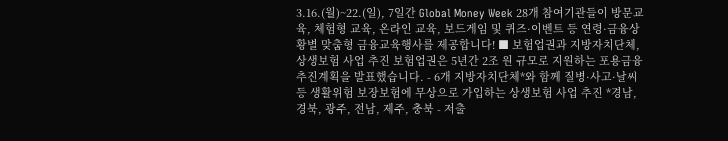3.16.(월)~22.(일), 7일간 Global Money Week 28개 참여기관들이 방문교육, 체험형 교육, 온라인 교육, 보드게임 및 퀴즈·이벤트 등 연령·금융상황별 맞춤형 금융교육행사를 제공합니다! ■ 보험업권과 지방자치단체, 상생보험 사업 추진 보험업권은 5년간 2조 원 규모로 지원하는 포용금융 추진계획을 발표했습니다. - 6개 지방자치단체*와 함께 질병·사고·날씨 등 생활위험 보장보험에 무상으로 가입하는 상생보험 사업 추진 *경남, 경북, 광주, 전남, 제주, 충북 - 저출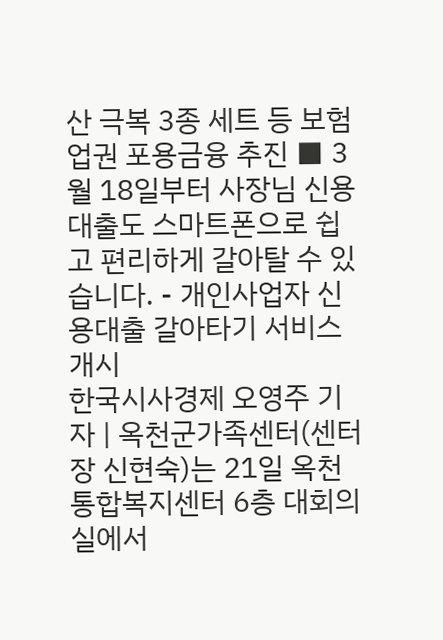산 극복 3종 세트 등 보험업권 포용금융 추진 ■ 3월 18일부터 사장님 신용대출도 스마트폰으로 쉽고 편리하게 갈아탈 수 있습니다. - 개인사업자 신용대출 갈아타기 서비스 개시
한국시사경제 오영주 기자 | 옥천군가족센터(센터장 신현숙)는 21일 옥천통합복지센터 6층 대회의실에서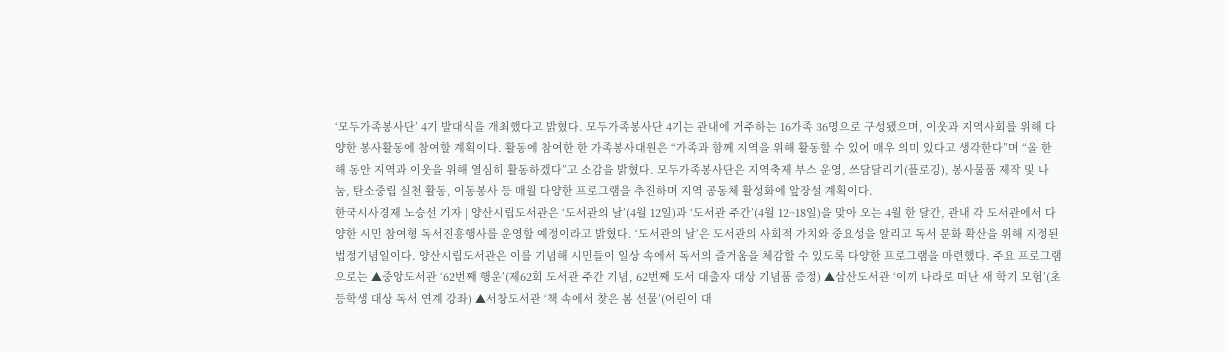‘모두가족봉사단’ 4기 발대식을 개최했다고 밝혔다. 모두가족봉사단 4기는 관내에 거주하는 16가족 36명으로 구성됐으며, 이웃과 지역사회를 위해 다양한 봉사활동에 참여할 계획이다. 활동에 참여한 한 가족봉사대원은 “가족과 함께 지역을 위해 활동할 수 있어 매우 의미 있다고 생각한다”며 “올 한 해 동안 지역과 이웃을 위해 열심히 활동하겠다”고 소감을 밝혔다. 모두가족봉사단은 지역축제 부스 운영, 쓰담달리기(플로깅), 봉사물품 제작 및 나눔, 탄소중립 실천 활동, 이동봉사 등 매월 다양한 프로그램을 추진하며 지역 공동체 활성화에 앞장설 계획이다.
한국시사경제 노승선 기자 | 양산시립도서관은 ‘도서관의 날’(4월 12일)과 ‘도서관 주간’(4월 12~18일)을 맞아 오는 4월 한 달간, 관내 각 도서관에서 다양한 시민 참여형 독서진흥행사를 운영할 예정이라고 밝혔다. ‘도서관의 날’은 도서관의 사회적 가치와 중요성을 알리고 독서 문화 확산을 위해 지정된 법정기념일이다. 양산시립도서관은 이를 기념해 시민들이 일상 속에서 독서의 즐거움을 체감할 수 있도록 다양한 프로그램을 마련했다. 주요 프로그램으로는 ▲중앙도서관 ‘62번째 행운’(제62회 도서관 주간 기념, 62번째 도서 대출자 대상 기념품 증정) ▲삼산도서관 ‘이끼 나라로 떠난 새 학기 모험’(초등학생 대상 독서 연계 강좌) ▲서창도서관 ‘책 속에서 찾은 봄 선물’(어린이 대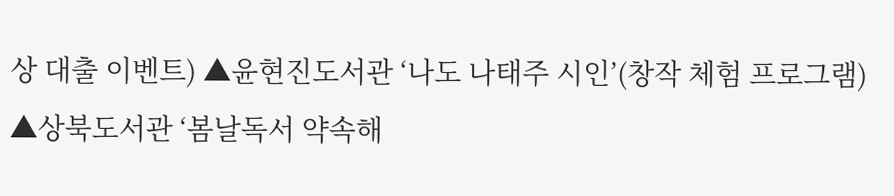상 대출 이벤트) ▲윤현진도서관 ‘나도 나태주 시인’(창작 체험 프로그램) ▲상북도서관 ‘봄날독서 약속해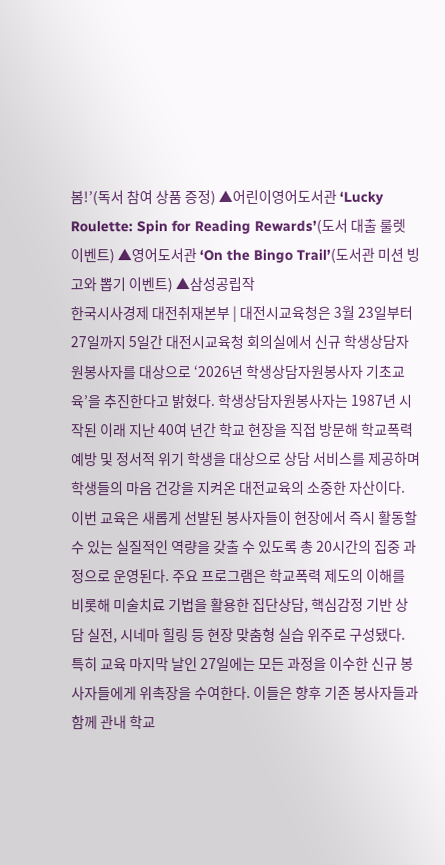봄!’(독서 참여 상품 증정) ▲어린이영어도서관 ‘Lucky Roulette: Spin for Reading Rewards’(도서 대출 룰렛 이벤트) ▲영어도서관 ‘On the Bingo Trail’(도서관 미션 빙고와 뽑기 이벤트) ▲삼성공립작
한국시사경제 대전취재본부 | 대전시교육청은 3월 23일부터 27일까지 5일간 대전시교육청 회의실에서 신규 학생상담자원봉사자를 대상으로 ‘2026년 학생상담자원봉사자 기초교육’을 추진한다고 밝혔다. 학생상담자원봉사자는 1987년 시작된 이래 지난 40여 년간 학교 현장을 직접 방문해 학교폭력 예방 및 정서적 위기 학생을 대상으로 상담 서비스를 제공하며 학생들의 마음 건강을 지켜온 대전교육의 소중한 자산이다. 이번 교육은 새롭게 선발된 봉사자들이 현장에서 즉시 활동할 수 있는 실질적인 역량을 갖출 수 있도록 총 20시간의 집중 과정으로 운영된다. 주요 프로그램은 학교폭력 제도의 이해를 비롯해 미술치료 기법을 활용한 집단상담, 핵심감정 기반 상담 실전, 시네마 힐링 등 현장 맞춤형 실습 위주로 구성됐다. 특히 교육 마지막 날인 27일에는 모든 과정을 이수한 신규 봉사자들에게 위촉장을 수여한다. 이들은 향후 기존 봉사자들과 함께 관내 학교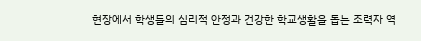현장에서 학생들의 심리적 안정과 건강한 학교생활을 돕는 조력자 역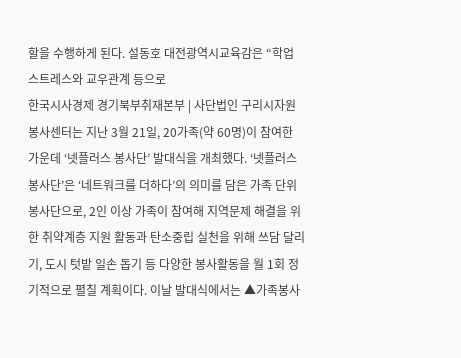할을 수행하게 된다. 설동호 대전광역시교육감은 “학업 스트레스와 교우관계 등으로
한국시사경제 경기북부취재본부 | 사단법인 구리시자원봉사센터는 지난 3월 21일, 20가족(약 60명)이 참여한 가운데 ‘넷플러스 봉사단’ 발대식을 개최했다. ‘넷플러스 봉사단’은 ‘네트워크를 더하다’의 의미를 담은 가족 단위 봉사단으로, 2인 이상 가족이 참여해 지역문제 해결을 위한 취약계층 지원 활동과 탄소중립 실천을 위해 쓰담 달리기, 도시 텃밭 일손 돕기 등 다양한 봉사활동을 월 1회 정기적으로 펼칠 계획이다. 이날 발대식에서는 ▲가족봉사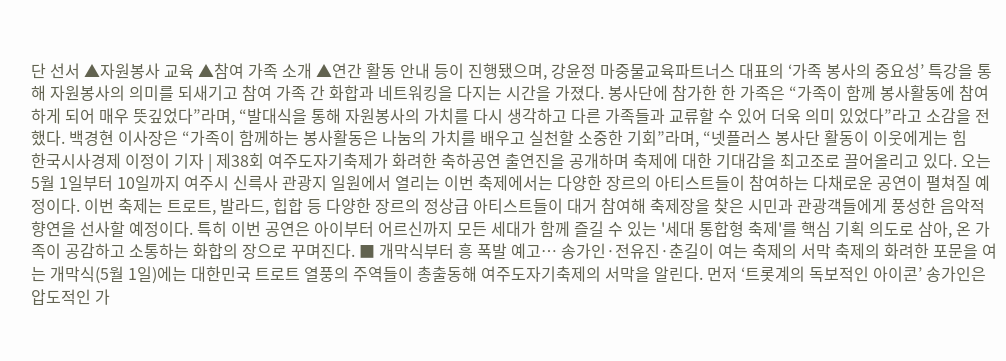단 선서 ▲자원봉사 교육 ▲참여 가족 소개 ▲연간 활동 안내 등이 진행됐으며, 강윤정 마중물교육파트너스 대표의 ‘가족 봉사의 중요성’ 특강을 통해 자원봉사의 의미를 되새기고 참여 가족 간 화합과 네트워킹을 다지는 시간을 가졌다. 봉사단에 참가한 한 가족은 “가족이 함께 봉사활동에 참여하게 되어 매우 뜻깊었다”라며, “발대식을 통해 자원봉사의 가치를 다시 생각하고 다른 가족들과 교류할 수 있어 더욱 의미 있었다”라고 소감을 전했다. 백경현 이사장은 “가족이 함께하는 봉사활동은 나눔의 가치를 배우고 실천할 소중한 기회”라며, “넷플러스 봉사단 활동이 이웃에게는 힘
한국시사경제 이정이 기자 | 제38회 여주도자기축제가 화려한 축하공연 출연진을 공개하며 축제에 대한 기대감을 최고조로 끌어올리고 있다. 오는 5월 1일부터 10일까지 여주시 신륵사 관광지 일원에서 열리는 이번 축제에서는 다양한 장르의 아티스트들이 참여하는 다채로운 공연이 펼쳐질 예정이다. 이번 축제는 트로트, 발라드, 힙합 등 다양한 장르의 정상급 아티스트들이 대거 참여해 축제장을 찾은 시민과 관광객들에게 풍성한 음악적 향연을 선사할 예정이다. 특히 이번 공연은 아이부터 어르신까지 모든 세대가 함께 즐길 수 있는 '세대 통합형 축제'를 핵심 기획 의도로 삼아, 온 가족이 공감하고 소통하는 화합의 장으로 꾸며진다. ■ 개막식부터 흥 폭발 예고… 송가인·전유진·춘길이 여는 축제의 서막 축제의 화려한 포문을 여는 개막식(5월 1일)에는 대한민국 트로트 열풍의 주역들이 총출동해 여주도자기축제의 서막을 알린다. 먼저 ‘트롯계의 독보적인 아이콘’ 송가인은 압도적인 가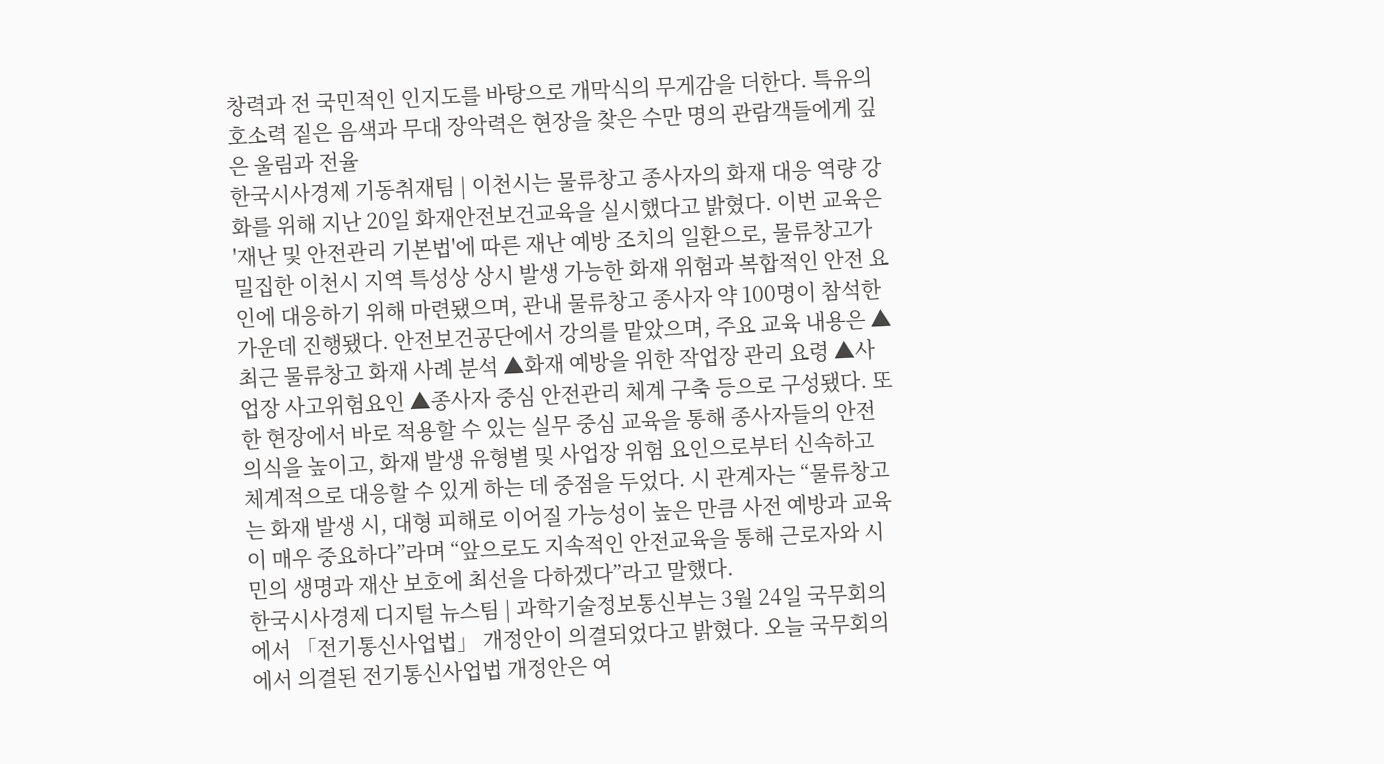창력과 전 국민적인 인지도를 바탕으로 개막식의 무게감을 더한다. 특유의 호소력 짙은 음색과 무대 장악력은 현장을 찾은 수만 명의 관람객들에게 깊은 울림과 전율
한국시사경제 기동취재팀 | 이천시는 물류창고 종사자의 화재 대응 역량 강화를 위해 지난 20일 화재안전보건교육을 실시했다고 밝혔다. 이번 교육은 '재난 및 안전관리 기본법'에 따른 재난 예방 조치의 일환으로, 물류창고가 밀집한 이천시 지역 특성상 상시 발생 가능한 화재 위험과 복합적인 안전 요인에 대응하기 위해 마련됐으며, 관내 물류창고 종사자 약 100명이 참석한 가운데 진행됐다. 안전보건공단에서 강의를 맡았으며, 주요 교육 내용은 ▲최근 물류창고 화재 사례 분석 ▲화재 예방을 위한 작업장 관리 요령 ▲사업장 사고위험요인 ▲종사자 중심 안전관리 체계 구축 등으로 구성됐다. 또한 현장에서 바로 적용할 수 있는 실무 중심 교육을 통해 종사자들의 안전 의식을 높이고, 화재 발생 유형별 및 사업장 위험 요인으로부터 신속하고 체계적으로 대응할 수 있게 하는 데 중점을 두었다. 시 관계자는 “물류창고는 화재 발생 시, 대형 피해로 이어질 가능성이 높은 만큼 사전 예방과 교육이 매우 중요하다”라며 “앞으로도 지속적인 안전교육을 통해 근로자와 시민의 생명과 재산 보호에 최선을 다하겠다”라고 말했다.
한국시사경제 디지털 뉴스팀 | 과학기술정보통신부는 3월 24일 국무회의에서 「전기통신사업법」 개정안이 의결되었다고 밝혔다. 오늘 국무회의에서 의결된 전기통신사업법 개정안은 여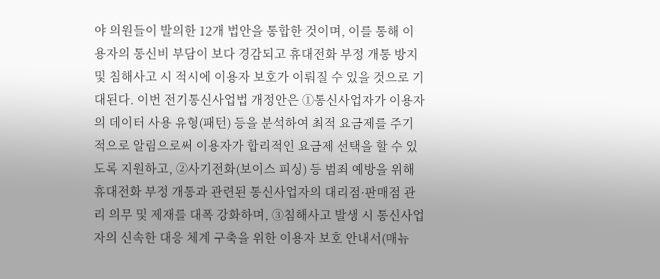야 의원들이 발의한 12개 법안을 통합한 것이며, 이를 통해 이용자의 통신비 부담이 보다 경감되고 휴대전화 부정 개통 방지 및 침해사고 시 적시에 이용자 보호가 이뤄질 수 있을 것으로 기대된다. 이번 전기통신사업법 개정안은 ①통신사업자가 이용자의 데이터 사용 유형(패턴) 등을 분석하여 최적 요금제를 주기적으로 알림으로써 이용자가 합리적인 요금제 선택을 할 수 있도록 지원하고, ②사기전화(보이스 피싱) 등 범죄 예방을 위해 휴대전화 부정 개통과 관련된 통신사업자의 대리점·판매점 관리 의무 및 제재를 대폭 강화하며, ③침해사고 발생 시 통신사업자의 신속한 대응 체계 구축을 위한 이용자 보호 안내서(매뉴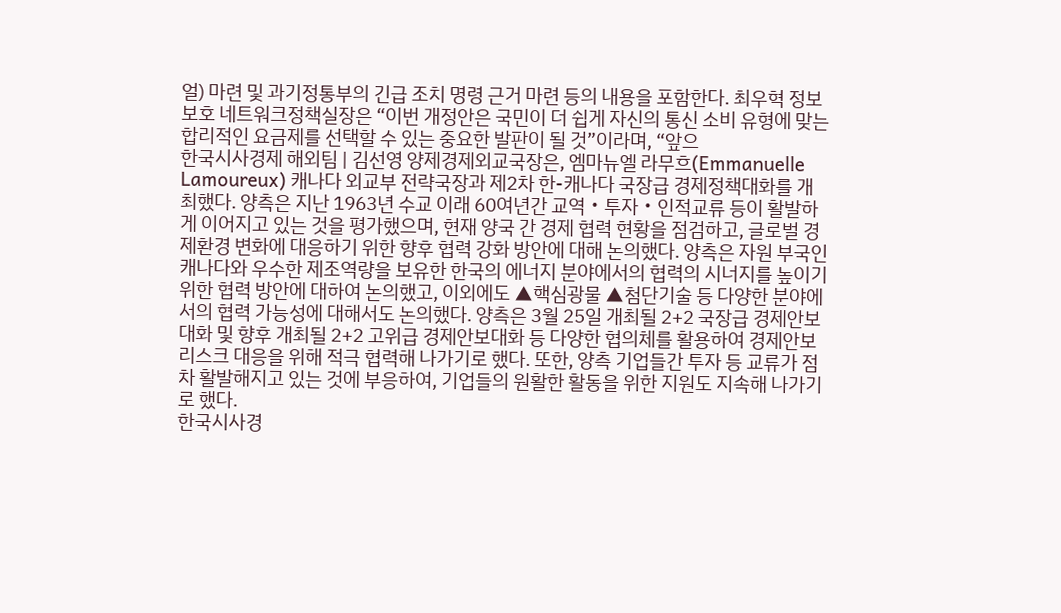얼) 마련 및 과기정통부의 긴급 조치 명령 근거 마련 등의 내용을 포함한다. 최우혁 정보 보호 네트워크정책실장은 “이번 개정안은 국민이 더 쉽게 자신의 통신 소비 유형에 맞는 합리적인 요금제를 선택할 수 있는 중요한 발판이 될 것”이라며, “앞으
한국시사경제 해외팀 | 김선영 양제경제외교국장은, 엠마뉴엘 라무흐(Emmanuelle Lamoureux) 캐나다 외교부 전략국장과 제2차 한-캐나다 국장급 경제정책대화를 개최했다. 양측은 지난 1963년 수교 이래 60여년간 교역・투자・인적교류 등이 활발하게 이어지고 있는 것을 평가했으며, 현재 양국 간 경제 협력 현황을 점검하고, 글로벌 경제환경 변화에 대응하기 위한 향후 협력 강화 방안에 대해 논의했다. 양측은 자원 부국인 캐나다와 우수한 제조역량을 보유한 한국의 에너지 분야에서의 협력의 시너지를 높이기 위한 협력 방안에 대하여 논의했고, 이외에도 ▲핵심광물 ▲첨단기술 등 다양한 분야에서의 협력 가능성에 대해서도 논의했다. 양측은 3월 25일 개최될 2+2 국장급 경제안보대화 및 향후 개최될 2+2 고위급 경제안보대화 등 다양한 협의체를 활용하여 경제안보 리스크 대응을 위해 적극 협력해 나가기로 했다. 또한, 양측 기업들간 투자 등 교류가 점차 활발해지고 있는 것에 부응하여, 기업들의 원활한 활동을 위한 지원도 지속해 나가기로 했다.
한국시사경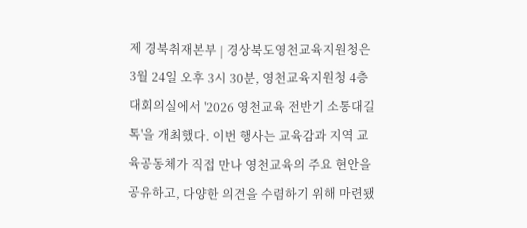제 경북취재본부 | 경상북도영천교육지원청은 3월 24일 오후 3시 30분, 영천교육지원청 4층 대회의실에서 '2026 영천교육 전반기 소통대길 톡'을 개최했다. 이번 행사는 교육감과 지역 교육공동체가 직접 만나 영천교육의 주요 현안을 공유하고, 다양한 의견을 수렴하기 위해 마련됐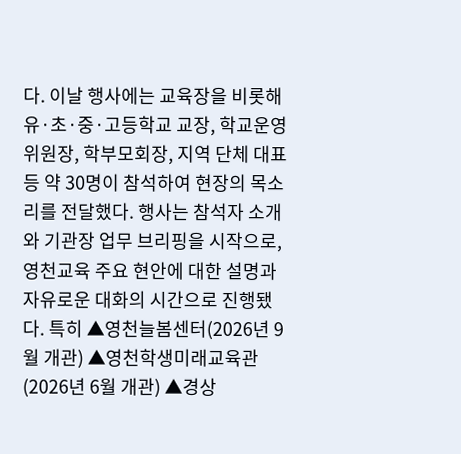다. 이날 행사에는 교육장을 비롯해 유·초·중·고등학교 교장, 학교운영위원장, 학부모회장, 지역 단체 대표 등 약 30명이 참석하여 현장의 목소리를 전달했다. 행사는 참석자 소개와 기관장 업무 브리핑을 시작으로, 영천교육 주요 현안에 대한 설명과 자유로운 대화의 시간으로 진행됐다. 특히 ▲영천늘봄센터(2026년 9월 개관) ▲영천학생미래교육관(2026년 6월 개관) ▲경상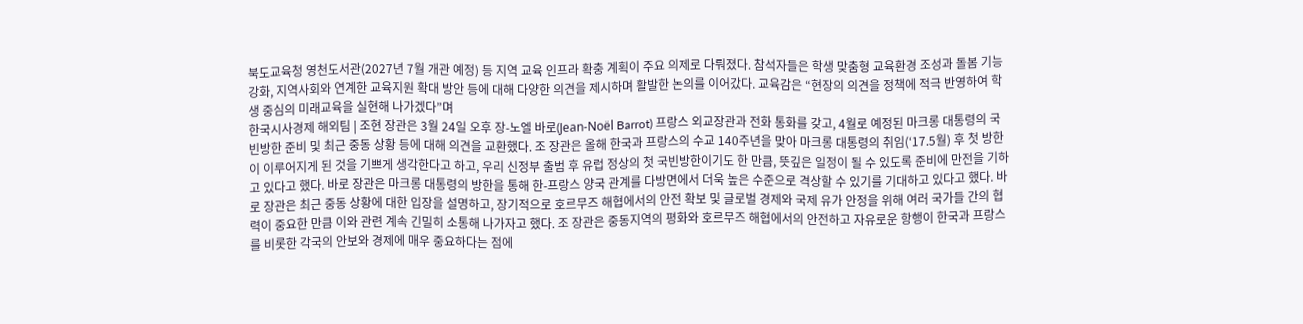북도교육청 영천도서관(2027년 7월 개관 예정) 등 지역 교육 인프라 확충 계획이 주요 의제로 다뤄졌다. 참석자들은 학생 맞춤형 교육환경 조성과 돌봄 기능 강화, 지역사회와 연계한 교육지원 확대 방안 등에 대해 다양한 의견을 제시하며 활발한 논의를 이어갔다. 교육감은 “현장의 의견을 정책에 적극 반영하여 학생 중심의 미래교육을 실현해 나가겠다”며
한국시사경제 해외팀 | 조현 장관은 3월 24일 오후 장-노엘 바로(Jean-Noël Barrot) 프랑스 외교장관과 전화 통화를 갖고, 4월로 예정된 마크롱 대통령의 국빈방한 준비 및 최근 중동 상황 등에 대해 의견을 교환했다. 조 장관은 올해 한국과 프랑스의 수교 140주년을 맞아 마크롱 대통령의 취임(‘17.5월) 후 첫 방한이 이루어지게 된 것을 기쁘게 생각한다고 하고, 우리 신정부 출범 후 유럽 정상의 첫 국빈방한이기도 한 만큼, 뜻깊은 일정이 될 수 있도록 준비에 만전을 기하고 있다고 했다. 바로 장관은 마크롱 대통령의 방한을 통해 한-프랑스 양국 관계를 다방면에서 더욱 높은 수준으로 격상할 수 있기를 기대하고 있다고 했다. 바로 장관은 최근 중동 상황에 대한 입장을 설명하고, 장기적으로 호르무즈 해협에서의 안전 확보 및 글로벌 경제와 국제 유가 안정을 위해 여러 국가들 간의 협력이 중요한 만큼 이와 관련 계속 긴밀히 소통해 나가자고 했다. 조 장관은 중동지역의 평화와 호르무즈 해협에서의 안전하고 자유로운 항행이 한국과 프랑스를 비롯한 각국의 안보와 경제에 매우 중요하다는 점에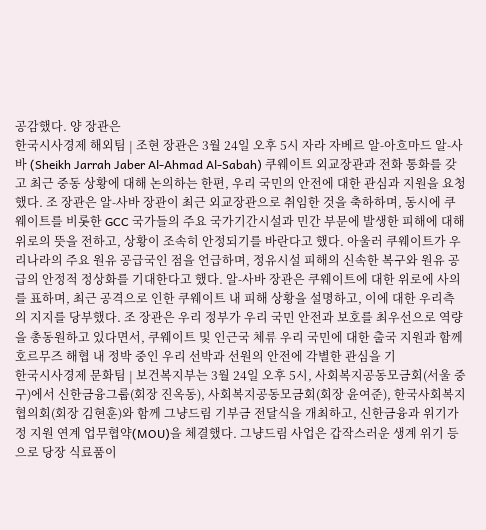공감했다. 양 장관은
한국시사경제 해외팀 | 조현 장관은 3월 24일 오후 5시 자라 자베르 알-아흐마드 알-사바 (Sheikh Jarrah Jaber Al-Ahmad Al-Sabah) 쿠웨이트 외교장관과 전화 통화를 갖고 최근 중동 상황에 대해 논의하는 한편, 우리 국민의 안전에 대한 관심과 지원을 요청했다. 조 장관은 알-사바 장관이 최근 외교장관으로 취임한 것을 축하하며, 동시에 쿠웨이트를 비롯한 GCC 국가들의 주요 국가기간시설과 민간 부문에 발생한 피해에 대해 위로의 뜻을 전하고, 상황이 조속히 안정되기를 바란다고 했다. 아울러 쿠웨이트가 우리나라의 주요 원유 공급국인 점을 언급하며, 정유시설 피해의 신속한 복구와 원유 공급의 안정적 정상화를 기대한다고 했다. 알-사바 장관은 쿠웨이트에 대한 위로에 사의를 표하며, 최근 공격으로 인한 쿠웨이트 내 피해 상황을 설명하고, 이에 대한 우리측의 지지를 당부했다. 조 장관은 우리 정부가 우리 국민 안전과 보호를 최우선으로 역량을 총동원하고 있다면서, 쿠웨이트 및 인근국 체류 우리 국민에 대한 출국 지원과 함께 호르무즈 해협 내 정박 중인 우리 선박과 선원의 안전에 각별한 관심을 기
한국시사경제 문화팀 | 보건복지부는 3월 24일 오후 5시, 사회복지공동모금회(서울 중구)에서 신한금융그룹(회장 진옥동), 사회복지공동모금회(회장 윤여준), 한국사회복지협의회(회장 김현훈)와 함께 그냥드림 기부금 전달식을 개최하고, 신한금융과 위기가정 지원 연계 업무협약(MOU)을 체결했다. 그냥드림 사업은 갑작스러운 생계 위기 등으로 당장 식료품이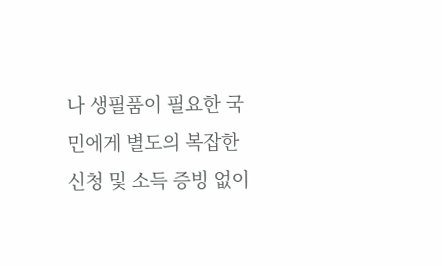나 생필품이 필요한 국민에게 별도의 복잡한 신청 및 소득 증빙 없이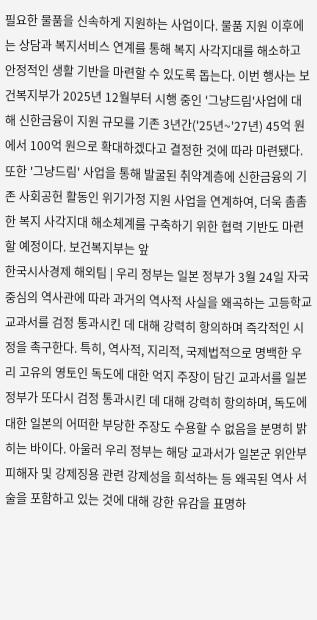필요한 물품을 신속하게 지원하는 사업이다. 물품 지원 이후에는 상담과 복지서비스 연계를 통해 복지 사각지대를 해소하고 안정적인 생활 기반을 마련할 수 있도록 돕는다. 이번 행사는 보건복지부가 2025년 12월부터 시행 중인 '그냥드림'사업에 대해 신한금융이 지원 규모를 기존 3년간('25년~'27년) 45억 원에서 100억 원으로 확대하겠다고 결정한 것에 따라 마련됐다. 또한 '그냥드림' 사업을 통해 발굴된 취약계층에 신한금융의 기존 사회공헌 활동인 위기가정 지원 사업을 연계하여, 더욱 촘촘한 복지 사각지대 해소체계를 구축하기 위한 협력 기반도 마련할 예정이다. 보건복지부는 앞
한국시사경제 해외팀 | 우리 정부는 일본 정부가 3월 24일 자국 중심의 역사관에 따라 과거의 역사적 사실을 왜곡하는 고등학교 교과서를 검정 통과시킨 데 대해 강력히 항의하며 즉각적인 시정을 촉구한다. 특히, 역사적, 지리적, 국제법적으로 명백한 우리 고유의 영토인 독도에 대한 억지 주장이 담긴 교과서를 일본 정부가 또다시 검정 통과시킨 데 대해 강력히 항의하며, 독도에 대한 일본의 어떠한 부당한 주장도 수용할 수 없음을 분명히 밝히는 바이다. 아울러 우리 정부는 해당 교과서가 일본군 위안부 피해자 및 강제징용 관련 강제성을 희석하는 등 왜곡된 역사 서술을 포함하고 있는 것에 대해 강한 유감을 표명하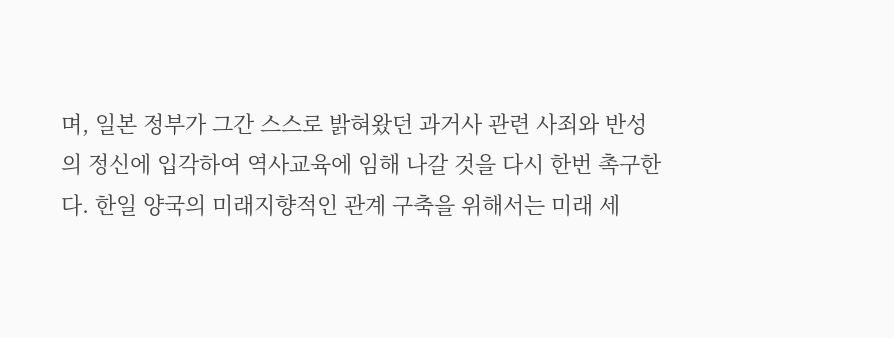며, 일본 정부가 그간 스스로 밝혀왔던 과거사 관련 사죄와 반성의 정신에 입각하여 역사교육에 임해 나갈 것을 다시 한번 촉구한다. 한일 양국의 미래지향적인 관계 구축을 위해서는 미래 세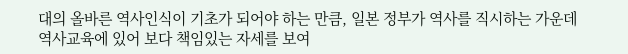대의 올바른 역사인식이 기초가 되어야 하는 만큼, 일본 정부가 역사를 직시하는 가운데 역사교육에 있어 보다 책임있는 자세를 보여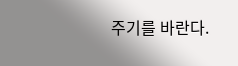주기를 바란다.